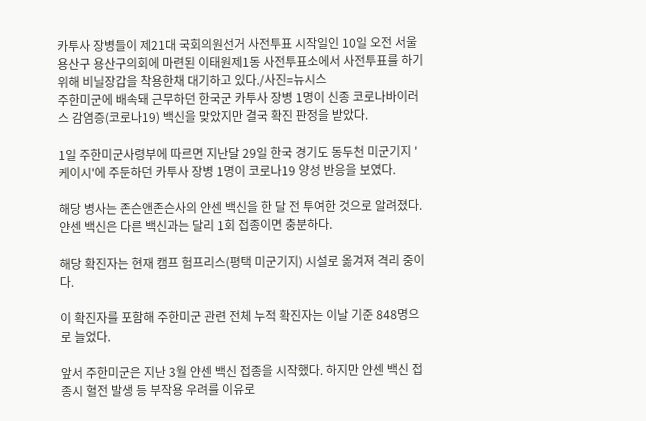카투사 장병들이 제21대 국회의원선거 사전투표 시작일인 10일 오전 서울 용산구 용산구의회에 마련된 이태원제1동 사전투표소에서 사전투표를 하기 위해 비닐장갑을 착용한채 대기하고 있다./사진=뉴시스
주한미군에 배속돼 근무하던 한국군 카투사 장병 1명이 신종 코로나바이러스 감염증(코로나19) 백신을 맞았지만 결국 확진 판정을 받았다.

1일 주한미군사령부에 따르면 지난달 29일 한국 경기도 동두천 미군기지 '케이시'에 주둔하던 카투사 장병 1명이 코로나19 양성 반응을 보였다.

해당 병사는 존슨앤존슨사의 얀센 백신을 한 달 전 투여한 것으로 알려졌다. 얀센 백신은 다른 백신과는 달리 1회 접종이면 충분하다.

해당 확진자는 현재 캠프 험프리스(평택 미군기지) 시설로 옮겨져 격리 중이다.

이 확진자를 포함해 주한미군 관련 전체 누적 확진자는 이날 기준 848명으로 늘었다.

앞서 주한미군은 지난 3월 얀센 백신 접종을 시작했다. 하지만 얀센 백신 접종시 혈전 발생 등 부작용 우려를 이유로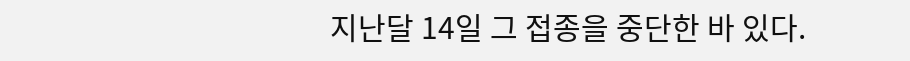지난달 14일 그 접종을 중단한 바 있다.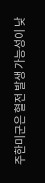주한미군은 혈전 발생 가능성이 낮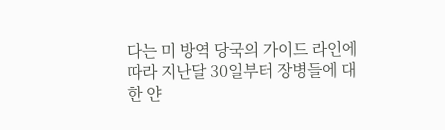다는 미 방역 당국의 가이드 라인에 따라 지난달 30일부터 장병들에 대한 얀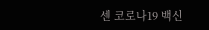센 코로나19 백신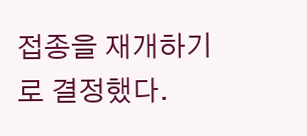접종을 재개하기로 결정했다.